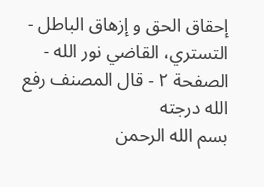إحقاق الحق و إزهاق الباطل - التستري، القاضي نور الله - الصفحة ٢ - قال المصنف رفع الله درجته
بسم الله الرحمن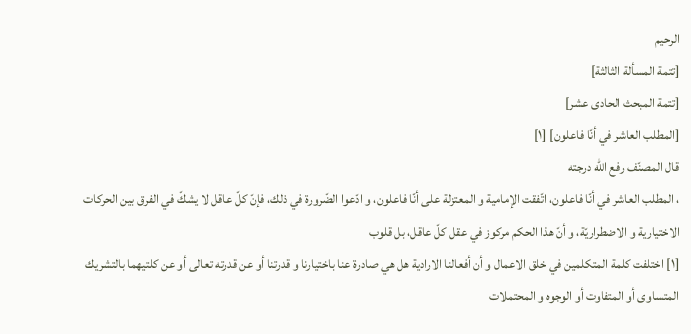الرحيم
[تتمة المسألة الثالثة]
[تتمة المبحث الحادى عشر]
[المطلب العاشر في أنّا فاعلون] [١]
قال المصنّف رفع اللّه درجته
، المطلب العاشر في أنّا فاعلون، اتّفقت الإمامية و المعتزلة على أنّا فاعلون، و ادّعوا الضّرورة في ذلك، فإنّ كلّ عاقل لا يشكّ في الفرق بين الحركات الاختيارية و الاضطراريّة، و أنّ هذا الحكم مركوز في عقل كلّ عاقل، بل قلوب
[١] اختلفت كلمة المتكلمين في خلق الاعمال و أن أفعالنا الارادية هل هي صادرة عنا باختيارنا و قدرتنا أو عن قدرته تعالى أو عن كلتيهما بالتشريك المتساوى أو المتفاوت أو الوجوه و المحتملات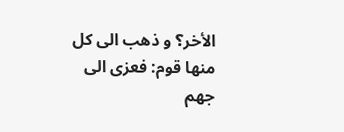الأخر؟ و ذهب الى كل منها قوم: فعزى الى جهم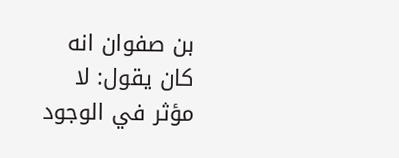بن صفوان انه كان يقول: لا مؤثر في الوجود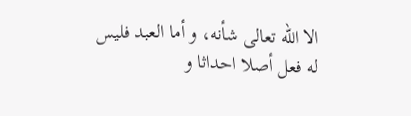الا اللّه تعالى شأنه، و أما العبد فليس له فعل أصلا احداثا و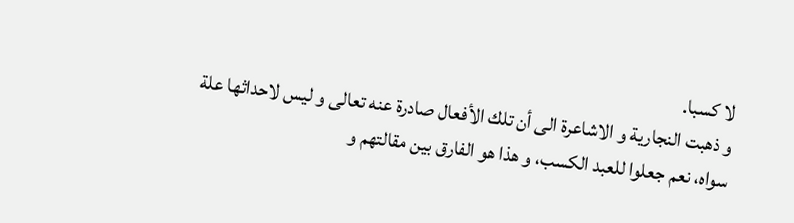لا كسبا.
و ذهبت النجارية و الاشاعرة الى أن تلك الأفعال صادرة عنه تعالى و ليس لاحداثها علة سواه، نعم جعلوا للعبد الكسب، و هذا هو الفارق بين مقالتهم و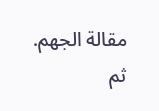مقالة الجهم.
ثم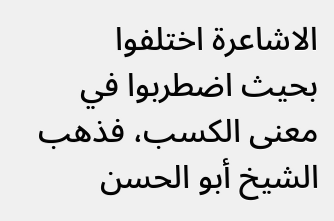الاشاعرة اختلفوا بحيث اضطربوا في معنى الكسب، فذهب الشيخ أبو الحسن